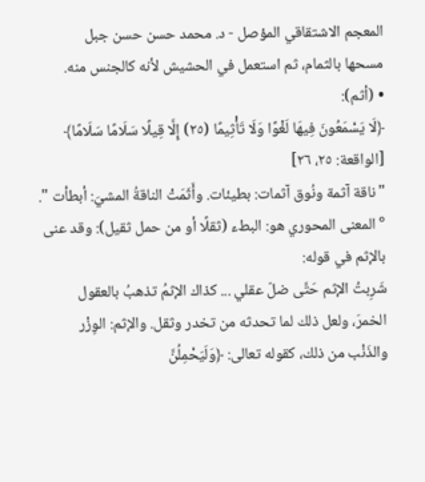المعجم الاشتقاقي المؤصل - د. محمد حسن حسن جبل
مسحها بالثمام، ثم استعمل في الحشيش لأنه كالجنس منه.
• (أثم):
﴿لَا يَسْمَعُونَ فِيهَا لَغْوًا وَلَا تَأْثِيمًا (٢٥) إِلَّا قِيلًا سَلَامًا سَلَامًا﴾ [الواقعة: ٢٥، ٢٦]
"ناقة آثمة ونُوق آثمات: بطيئات. وأَثَمَتْ الناقةُ المشيَ: أبطأت ".
° المعنى المحوري هو: البطء (ثقلًا أو من حمل ثقيل): وقد عنى بالإثم في قوله:
شَرِبتُ الإثم حَتَّى ضلّ عقلي ... كذاك الإثمُ تذهبُ بالعقول
الخمرَ، ولعل ذلك لما تحدثه من تخدر وثقل. والإثم: الوِزْر والذَنْب من ذلك، كقوله تعالى: ﴿وَلَيَحْمِلُنَّ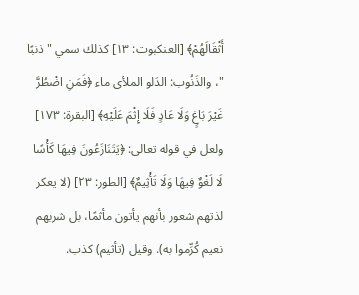أَثْقَالَهُمْ﴾ [العنكبوت: ١٣] كذلك سمي "ذنبًا "، والذَنُوب: الدَلو الملأى ماء ﴿فَمَنِ اضْطُرَّ غَيْرَ بَاغٍ وَلَا عَادٍ فَلَا إِثْمَ عَلَيْهِ﴾ [البقرة: ١٧٣] ولعل في قوله تعالى: ﴿يَتَنَازَعُونَ فِيهَا كَأْسًا لَا لَغْوٌ فِيهَا وَلَا تَأْثِيمٌ﴾ [الطور: ٢٣] (لا يعكر لذتهم شعور بأنهم يأتون مأثمًا، بل شربهم نعيم كُرِّموا به). وقيل (تأثيم) كذب.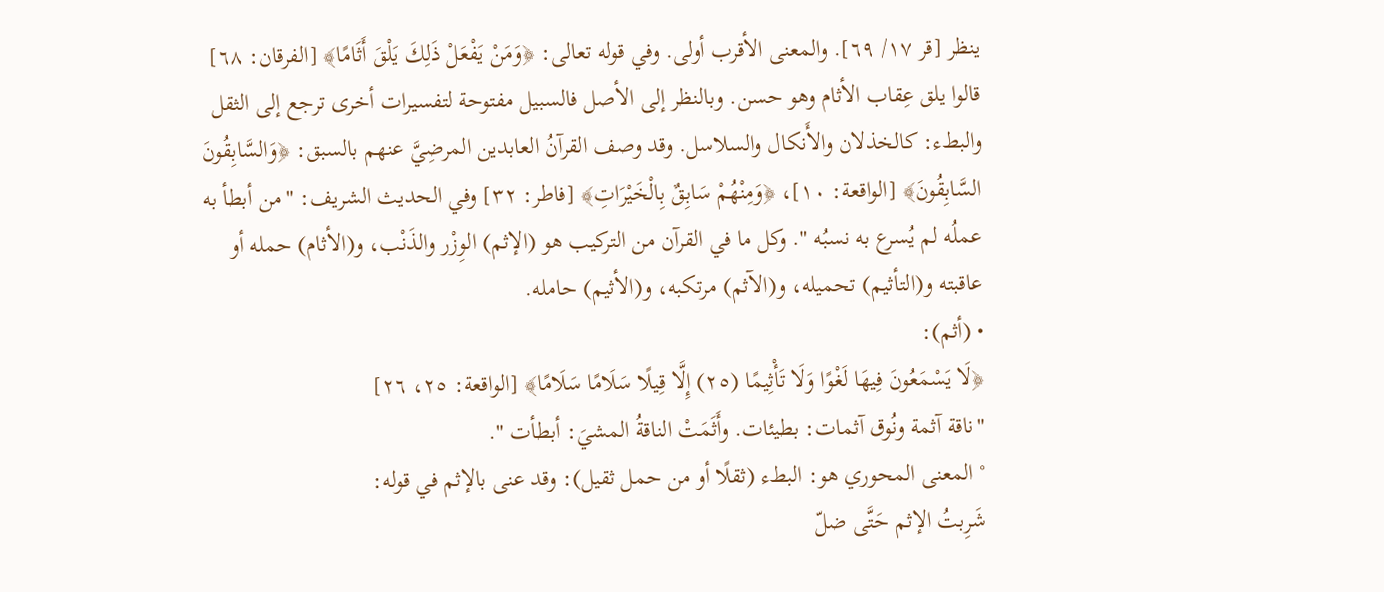ينظر [قر ١٧/ ٦٩]. والمعنى الأقرب أولى. وفي قوله تعالى: ﴿وَمَنْ يَفْعَلْ ذَلِكَ يَلْقَ أَثَامًا﴾ [الفرقان: ٦٨] قالوا يلق عِقاب الأثام وهو حسن. وبالنظر إلى الأصل فالسبيل مفتوحة لتفسيرات أخرى ترجع إلى الثقل والبطء: كالخذلان والأَنكال والسلاسل. وقد وصف القرآنُ العابدين المرضِيَّ عنهم بالسبق: ﴿وَالسَّابِقُونَ السَّابِقُونَ﴾ [الواقعة: ١٠]، ﴿وَمِنْهُمْ سَابِقٌ بِالْخَيْرَاتِ﴾ [فاطر: ٣٢] وفي الحديث الشريف: "من أبطأ به عملُه لم يُسرع به نسبُه ". وكل ما في القرآن من التركيب هو (الإثم) الوِزْر والذَنْب، و(الأثام) حمله أو عاقبته و(التأثيم) تحميله، و(الآثم) مرتكبه، و(الأثيم) حامله.
• (أثم):
﴿لَا يَسْمَعُونَ فِيهَا لَغْوًا وَلَا تَأْثِيمًا (٢٥) إِلَّا قِيلًا سَلَامًا سَلَامًا﴾ [الواقعة: ٢٥، ٢٦]
"ناقة آثمة ونُوق آثمات: بطيئات. وأَثَمَتْ الناقةُ المشيَ: أبطأت ".
° المعنى المحوري هو: البطء (ثقلًا أو من حمل ثقيل): وقد عنى بالإثم في قوله:
شَرِبتُ الإثم حَتَّى ضلّ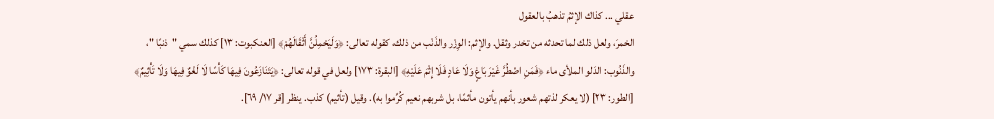عقلي ... كذاك الإثمُ تذهبُ بالعقول
الخمرَ، ولعل ذلك لما تحدثه من تخدر وثقل. والإثم: الوِزْر والذَنْب من ذلك، كقوله تعالى: ﴿وَلَيَحْمِلُنَّ أَثْقَالَهُمْ﴾ [العنكبوت: ١٣] كذلك سمي "ذنبًا "، والذَنُوب: الدَلو الملأى ماء ﴿فَمَنِ اضْطُرَّ غَيْرَ بَاغٍ وَلَا عَادٍ فَلَا إِثْمَ عَلَيْهِ﴾ [البقرة: ١٧٣] ولعل في قوله تعالى: ﴿يَتَنَازَعُونَ فِيهَا كَأْسًا لَا لَغْوٌ فِيهَا وَلَا تَأْثِيمٌ﴾ [الطور: ٢٣] (لا يعكر لذتهم شعور بأنهم يأتون مأثمًا، بل شربهم نعيم كُرِّموا به). وقيل (تأثيم) كذب. ينظر [قر ١٧/ ٦٩].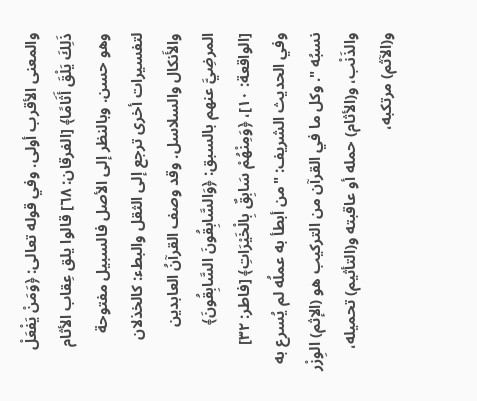والمعنى الأقرب أولى. وفي قوله تعالى: ﴿وَمَنْ يَفْعَلْ ذَلِكَ يَلْقَ أَثَامًا﴾ [الفرقان: ٦٨] قالوا يلق عِقاب الأثام وهو حسن. وبالنظر إلى الأصل فالسبيل مفتوحة لتفسيرات أخرى ترجع إلى الثقل والبطء: كالخذلان والأَنكال والسلاسل. وقد وصف القرآنُ العابدين المرضِيَّ عنهم بالسبق: ﴿وَالسَّابِقُونَ السَّابِقُونَ﴾ [الواقعة: ١٠]، ﴿وَمِنْهُمْ سَابِقٌ بِالْخَيْرَاتِ﴾ [فاطر: ٣٢] وفي الحديث الشريف: "من أبطأ به عملُه لم يُسرع به نسبُه ". وكل ما في القرآن من التركيب هو (الإثم) الوِزْر والذَنْب، و(الأثام) حمله أو عاقبته و(التأثيم) تحميله، و(الآثم) مرتكبه،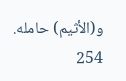و(الأثيم) حامله.
254